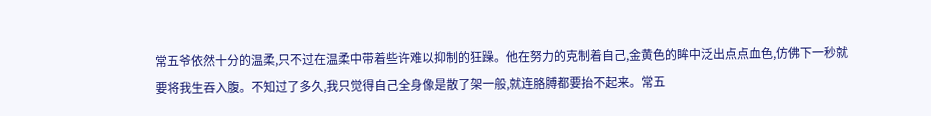常五爷依然十分的温柔,只不过在温柔中带着些许难以抑制的狂躁。他在努力的克制着自己,金黄色的眸中泛出点点血色,仿佛下一秒就要将我生吞入腹。不知过了多久,我只觉得自己全身像是散了架一般,就连胳膊都要抬不起来。常五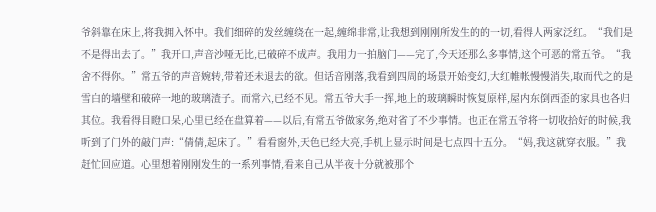爷斜靠在床上,将我拥入怀中。我们细碎的发丝缠绕在一起,缠绵非常,让我想到刚刚所发生的的一切,看得人两家泛红。“我们是不是得出去了。”我开口,声音沙哑无比,已破碎不成声。我用力一拍脑门——完了,今天还那么多事情,这个可恶的常五爷。“我舍不得你。”常五爷的声音婉转,带着还未退去的欲。但话音刚落,我看到四周的场景开始变幻,大红帷帐慢慢消失,取而代之的是雪白的墙壁和破碎一地的玻璃渣子。而常六,已经不见。常五爷大手一挥,地上的玻璃瞬时恢复原样,屋内东倒西歪的家具也各归其位。我看得目瞪口呆,心里已经在盘算着——以后,有常五爷做家务,绝对省了不少事情。也正在常五爷将一切收拾好的时候,我听到了门外的敲门声:“倩倩,起床了。”看看窗外,天色已经大亮,手机上显示时间是七点四十五分。“妈,我这就穿衣服。”我赶忙回应道。心里想着刚刚发生的一系列事情,看来自己从半夜十分就被那个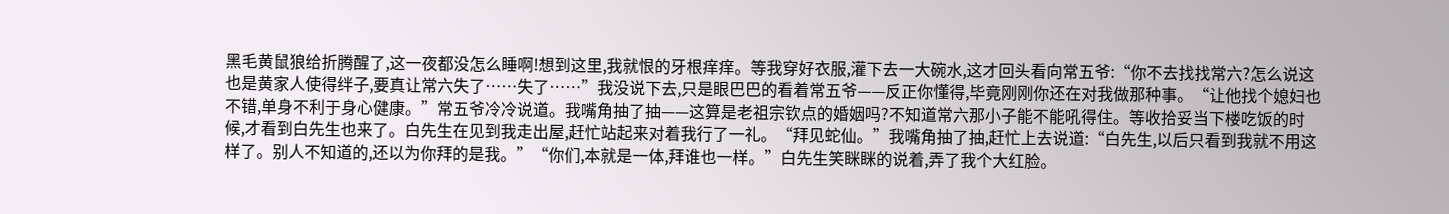黑毛黄鼠狼给折腾醒了,这一夜都没怎么睡啊!想到这里,我就恨的牙根痒痒。等我穿好衣服,灌下去一大碗水,这才回头看向常五爷:“你不去找找常六?怎么说这也是黄家人使得绊子,要真让常六失了……失了……”我没说下去,只是眼巴巴的看着常五爷——反正你懂得,毕竟刚刚你还在对我做那种事。“让他找个媳妇也不错,单身不利于身心健康。”常五爷冷冷说道。我嘴角抽了抽——这算是老祖宗钦点的婚姻吗?不知道常六那小子能不能吼得住。等收拾妥当下楼吃饭的时候,才看到白先生也来了。白先生在见到我走出屋,赶忙站起来对着我行了一礼。“拜见蛇仙。”我嘴角抽了抽,赶忙上去说道:“白先生,以后只看到我就不用这样了。别人不知道的,还以为你拜的是我。”“你们,本就是一体,拜谁也一样。”白先生笑眯眯的说着,弄了我个大红脸。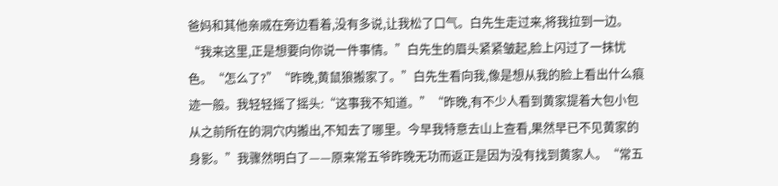爸妈和其他亲戚在旁边看着,没有多说,让我松了口气。白先生走过来,将我拉到一边。“我来这里,正是想要向你说一件事情。”白先生的眉头紧紧皱起,脸上闪过了一抹忧色。“怎么了?”“昨晚,黄鼠狼搬家了。”白先生看向我,像是想从我的脸上看出什么痕迹一般。我轻轻摇了摇头:“这事我不知道。”“昨晚,有不少人看到黄家提着大包小包从之前所在的洞穴内搬出,不知去了哪里。今早我特意去山上查看,果然早已不见黄家的身影。”我骤然明白了——原来常五爷昨晚无功而返正是因为没有找到黄家人。“常五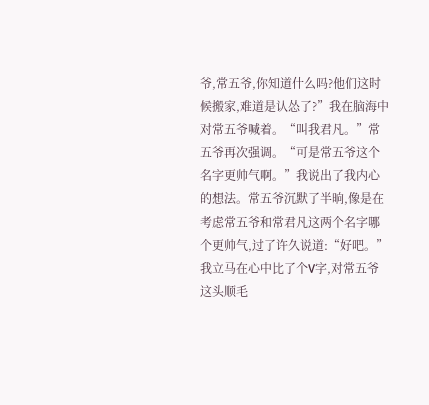爷,常五爷,你知道什么吗?他们这时候搬家,难道是认怂了?”我在脑海中对常五爷喊着。“叫我君凡。”常五爷再次强调。“可是常五爷这个名字更帅气啊。”我说出了我内心的想法。常五爷沉默了半晌,像是在考虑常五爷和常君凡这两个名字哪个更帅气,过了许久说道:“好吧。”我立马在心中比了个V字,对常五爷这头顺毛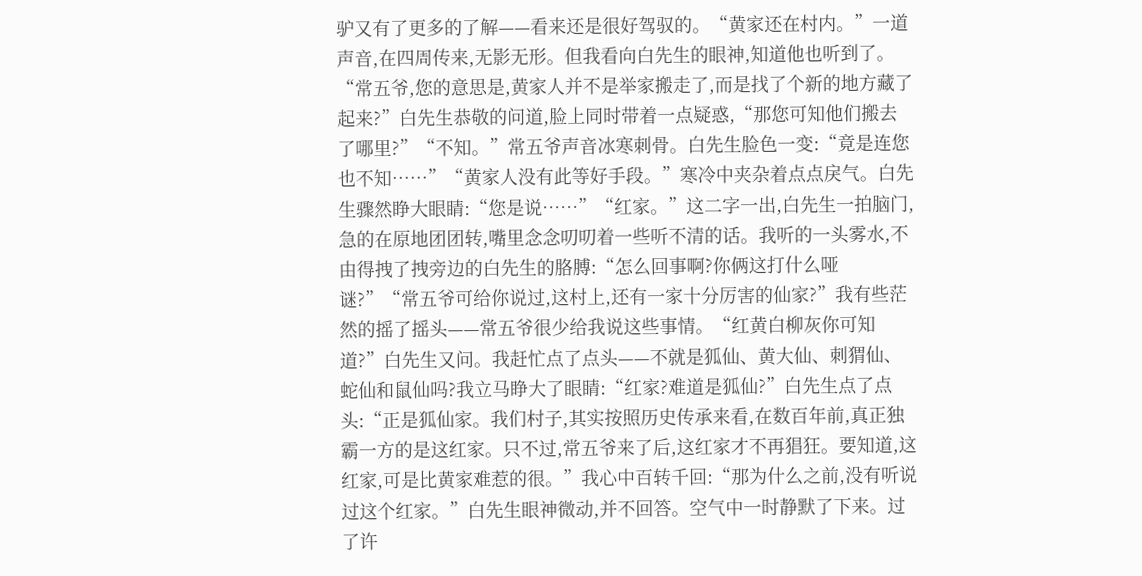驴又有了更多的了解——看来还是很好驾驭的。“黄家还在村内。”一道声音,在四周传来,无影无形。但我看向白先生的眼神,知道他也听到了。“常五爷,您的意思是,黄家人并不是举家搬走了,而是找了个新的地方藏了起来?”白先生恭敬的问道,脸上同时带着一点疑惑,“那您可知他们搬去了哪里?”“不知。”常五爷声音冰寒刺骨。白先生脸色一变:“竟是连您也不知……”“黄家人没有此等好手段。”寒冷中夹杂着点点戾气。白先生骤然睁大眼睛:“您是说……”“红家。”这二字一出,白先生一拍脑门,急的在原地团团转,嘴里念念叨叨着一些听不清的话。我听的一头雾水,不由得拽了拽旁边的白先生的胳膊:“怎么回事啊?你俩这打什么哑谜?”“常五爷可给你说过,这村上,还有一家十分厉害的仙家?”我有些茫然的摇了摇头——常五爷很少给我说这些事情。“红黄白柳灰你可知道?”白先生又问。我赶忙点了点头——不就是狐仙、黄大仙、刺猬仙、蛇仙和鼠仙吗?我立马睁大了眼睛:“红家?难道是狐仙?”白先生点了点头:“正是狐仙家。我们村子,其实按照历史传承来看,在数百年前,真正独霸一方的是这红家。只不过,常五爷来了后,这红家才不再猖狂。要知道,这红家,可是比黄家难惹的很。”我心中百转千回:“那为什么之前,没有听说过这个红家。”白先生眼神微动,并不回答。空气中一时静默了下来。过了许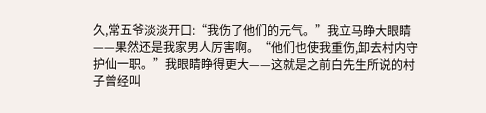久,常五爷淡淡开口:“我伤了他们的元气。”我立马睁大眼睛——果然还是我家男人厉害啊。“他们也使我重伤,卸去村内守护仙一职。”我眼睛睁得更大——这就是之前白先生所说的村子曾经叫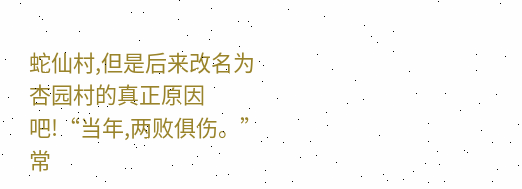蛇仙村,但是后来改名为杏园村的真正原因吧!“当年,两败俱伤。”常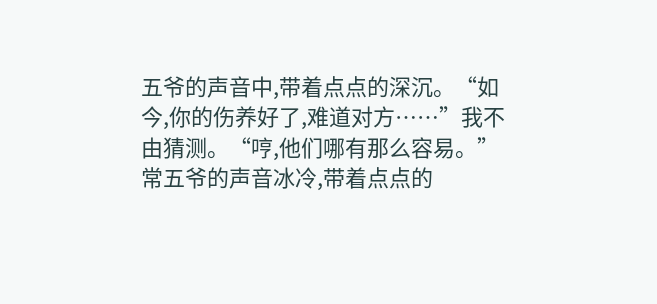五爷的声音中,带着点点的深沉。“如今,你的伤养好了,难道对方……”我不由猜测。“哼,他们哪有那么容易。”常五爷的声音冰冷,带着点点的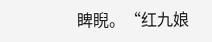睥睨。“红九娘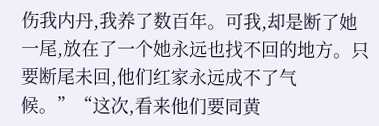伤我内丹,我养了数百年。可我,却是断了她一尾,放在了一个她永远也找不回的地方。只要断尾未回,他们红家永远成不了气候。”“这次,看来他们要同黄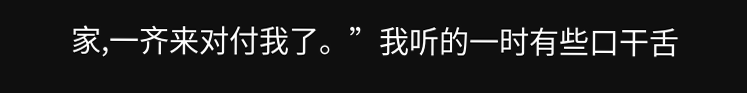家,一齐来对付我了。”我听的一时有些口干舌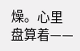燥。心里盘算着——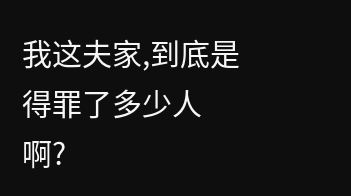我这夫家,到底是得罪了多少人啊?